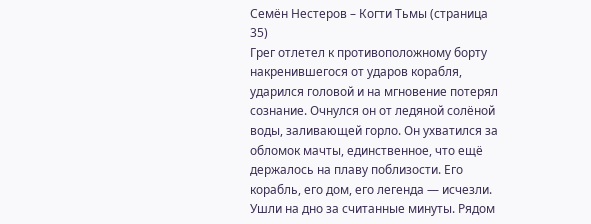Семён Нестеров – Когти Тьмы (страница 35)
Грег отлетел к противоположному борту накренившегося от ударов корабля, ударился головой и на мгновение потерял сознание. Очнулся он от ледяной солёной воды, заливающей горло. Он ухватился за обломок мачты, единственное, что ещё держалось на плаву поблизости. Его корабль, его дом, его легенда — исчезли. Ушли на дно за считанные минуты. Рядом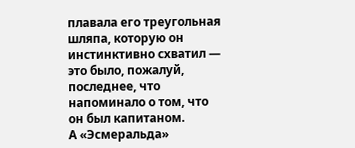плавала его треугольная шляпа, которую он инстинктивно схватил — это было, пожалуй, последнее, что напоминало о том, что он был капитаном.
А «Эсмеральда»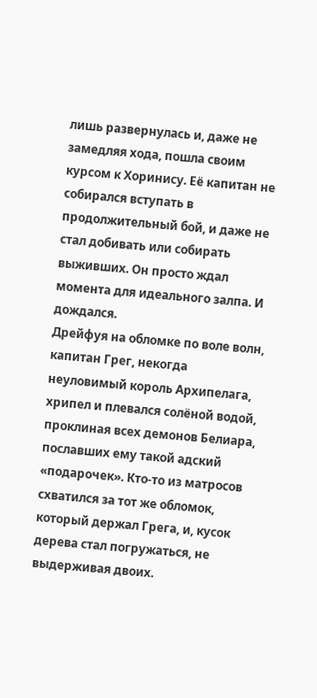лишь развернулась и, даже не замедляя хода, пошла своим курсом к Хоринису. Её капитан не собирался вступать в продолжительный бой, и даже не стал добивать или собирать выживших. Он просто ждал момента для идеального залпа. И дождался.
Дрейфуя на обломке по воле волн, капитан Грег, некогда неуловимый король Архипелага, хрипел и плевался солёной водой, проклиная всех демонов Белиара, пославших ему такой адский «подарочек». Кто-то из матросов схватился за тот же обломок, который держал Грега, и, кусок дерева стал погружаться, не выдерживая двоих.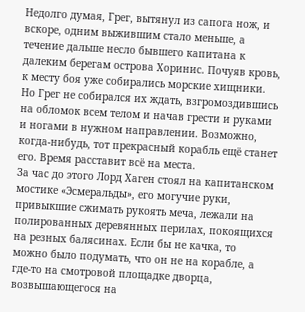Недолго думая, Грег, вытянул из сапога нож, и вскоре, одним выжившим стало меньше, а течение дальше несло бывшего капитана к далеким берегам острова Хоринис. Почуяв кровь, к месту боя уже собирались морские хищники. Но Грег не собирался их ждать, взгромоздившись на обломок всем телом и начав грести и руками и ногами в нужном направлении. Возможно, когда-нибудь, тот прекрасный корабль ещё станет его. Время расставит всё на места.
За час до этого Лорд Хаген стоял на капитанском мостике «Эсмеральды», его могучие руки, привыкшие сжимать рукоять меча, лежали на полированных деревянных перилах, покоящихся на резных балясинах. Если бы не качка, то можно было подумать, что он не на корабле, а где-то на смотровой площадке дворца, возвышающегося на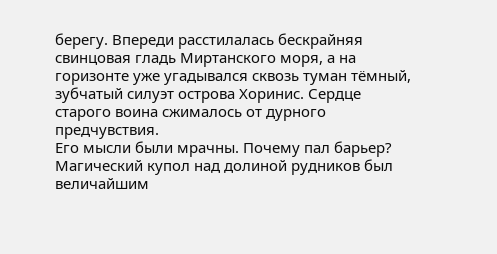берегу. Впереди расстилалась бескрайняя свинцовая гладь Миртанского моря, а на горизонте уже угадывался сквозь туман тёмный, зубчатый силуэт острова Хоринис. Сердце старого воина сжималось от дурного предчувствия.
Его мысли были мрачны. Почему пал барьер? Магический купол над долиной рудников был величайшим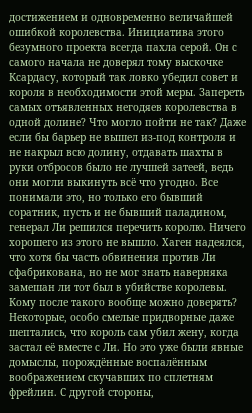достижением и одновременно величайшей ошибкой королевства. Инициатива этого безумного проекта всегда пахла серой. Он с самого начала не доверял тому выскочке Ксардасу, который так ловко убедил совет и короля в необходимости этой меры. Запереть самых отъявленных негодяев королевства в одной долине? Что могло пойти не так? Даже если бы барьер не вышел из-под контроля и не накрыл всю долину, отдавать шахты в руки отбросов было не лучшей затеей, ведь они могли выкинуть всё что угодно. Все понимали это, но только его бывший соратник, пусть и не бывший паладином, генерал Ли решился перечить королю. Ничего хорошего из этого не вышло. Хаген надеялся, что хотя бы часть обвинения против Ли сфабрикована, но не мог знать наверняка замешан ли тот был в убийстве королевы. Кому после такого вообще можно доверять? Некоторые, особо смелые придворные даже шептались, что король сам убил жену, когда застал её вместе с Ли. Но это уже были явные домыслы, порождённые воспалённым воображением скучавших по сплетням фрейлин. С другой стороны,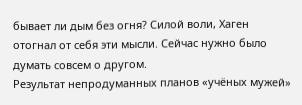бывает ли дым без огня? Силой воли, Хаген отогнал от себя эти мысли. Сейчас нужно было думать совсем о другом.
Результат непродуманных планов «учёных мужей»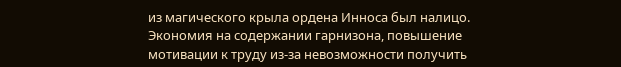из магического крыла ордена Инноса был налицо. Экономия на содержании гарнизона, повышение мотивации к труду из-за невозможности получить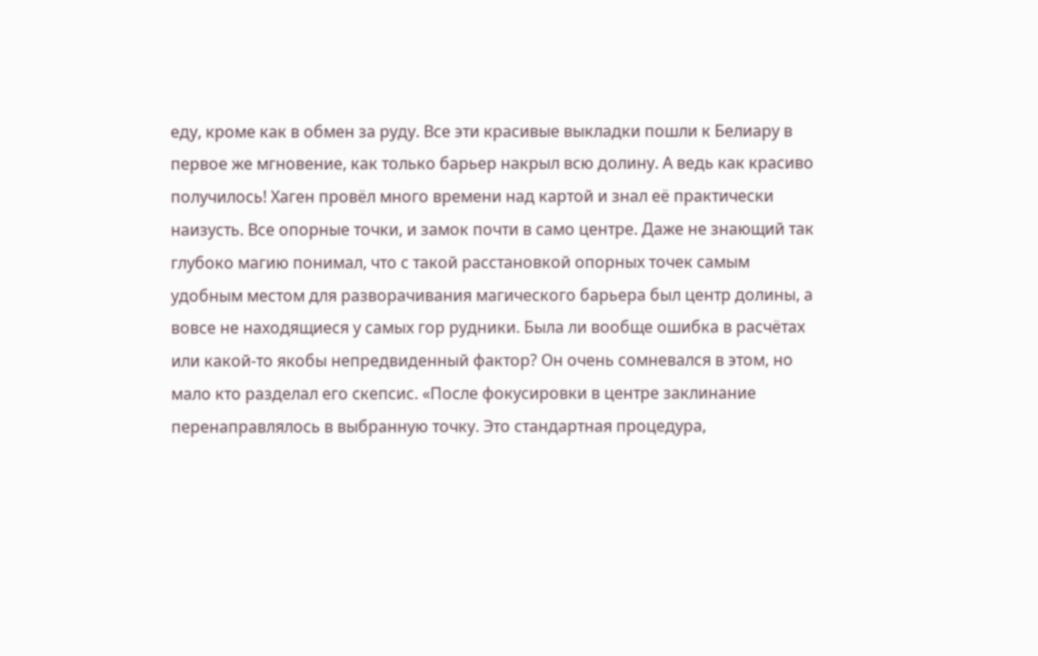еду, кроме как в обмен за руду. Все эти красивые выкладки пошли к Белиару в первое же мгновение, как только барьер накрыл всю долину. А ведь как красиво получилось! Хаген провёл много времени над картой и знал её практически наизусть. Все опорные точки, и замок почти в само центре. Даже не знающий так глубоко магию понимал, что с такой расстановкой опорных точек самым удобным местом для разворачивания магического барьера был центр долины, а вовсе не находящиеся у самых гор рудники. Была ли вообще ошибка в расчётах или какой-то якобы непредвиденный фактор? Он очень сомневался в этом, но мало кто разделал его скепсис. «После фокусировки в центре заклинание перенаправлялось в выбранную точку. Это стандартная процедура,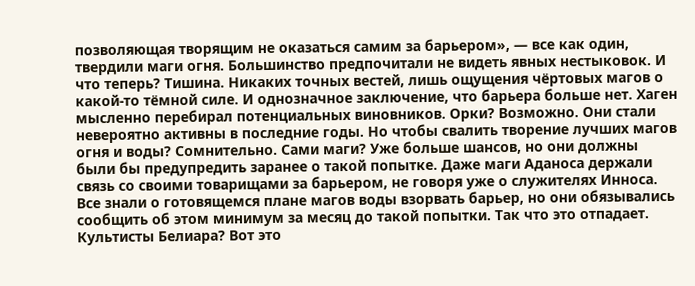позволяющая творящим не оказаться самим за барьером», — все как один, твердили маги огня. Большинство предпочитали не видеть явных нестыковок. И что теперь? Тишина. Никаких точных вестей, лишь ощущения чёртовых магов о какой-то тёмной силе. И однозначное заключение, что барьера больше нет. Хаген мысленно перебирал потенциальных виновников. Орки? Возможно. Они стали невероятно активны в последние годы. Но чтобы свалить творение лучших магов огня и воды? Сомнительно. Сами маги? Уже больше шансов, но они должны были бы предупредить заранее о такой попытке. Даже маги Аданоса держали связь со своими товарищами за барьером, не говоря уже о служителях Инноса. Все знали о готовящемся плане магов воды взорвать барьер, но они обязывались сообщить об этом минимум за месяц до такой попытки. Так что это отпадает. Культисты Белиара? Вот это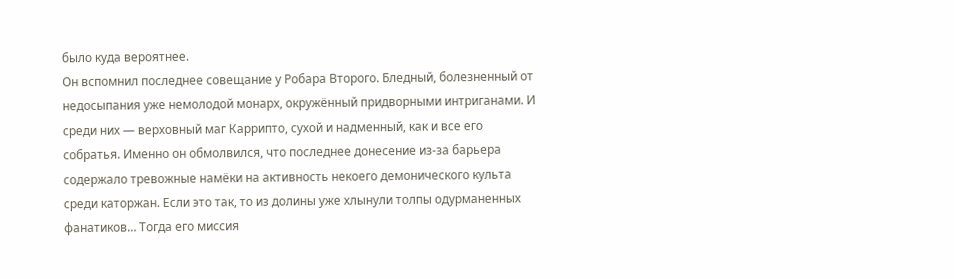было куда вероятнее.
Он вспомнил последнее совещание у Робара Второго. Бледный, болезненный от недосыпания уже немолодой монарх, окружённый придворными интриганами. И среди них — верховный маг Каррипто, сухой и надменный, как и все его собратья. Именно он обмолвился, что последнее донесение из-за барьера содержало тревожные намёки на активность некоего демонического культа среди каторжан. Если это так, то из долины уже хлынули толпы одурманенных фанатиков… Тогда его миссия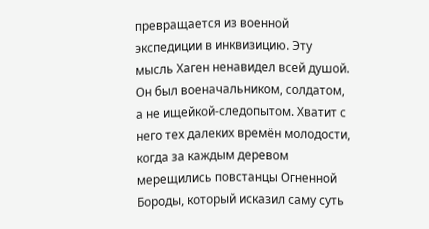превращается из военной экспедиции в инквизицию. Эту мысль Хаген ненавидел всей душой. Он был военачальником, солдатом, а не ищейкой-следопытом. Хватит с него тех далеких времён молодости, когда за каждым деревом мерещились повстанцы Огненной Бороды, который исказил саму суть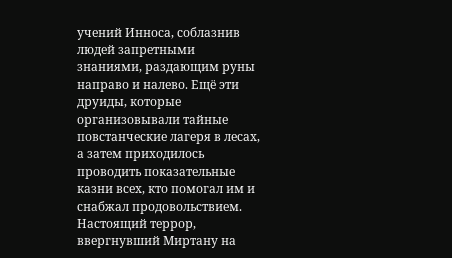учений Инноса, соблазнив людей запретными знаниями, раздающим руны направо и налево. Ещё эти друиды, которые организовывали тайные повстанческие лагеря в лесах, а затем приходилось проводить показательные казни всех, кто помогал им и снабжал продовольствием. Настоящий террор, ввергнувший Миртану на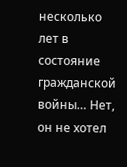несколько лет в состояние гражданской войны… Нет, он не хотел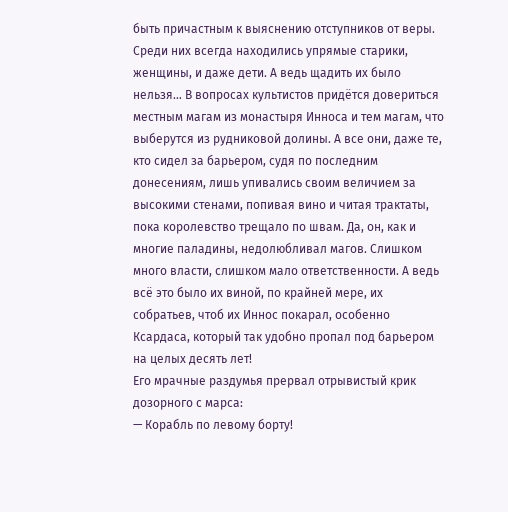быть причастным к выяснению отступников от веры. Среди них всегда находились упрямые старики, женщины, и даже дети. А ведь щадить их было нельзя… В вопросах культистов придётся довериться местным магам из монастыря Инноса и тем магам, что выберутся из рудниковой долины. А все они, даже те, кто сидел за барьером, судя по последним донесениям, лишь упивались своим величием за высокими стенами, попивая вино и читая трактаты, пока королевство трещало по швам. Да, он, как и многие паладины, недолюбливал магов. Слишком много власти, слишком мало ответственности. А ведь всё это было их виной, по крайней мере, их собратьев, чтоб их Иннос покарал, особенно Ксардаса, который так удобно пропал под барьером на целых десять лет!
Его мрачные раздумья прервал отрывистый крик дозорного с марса:
— Корабль по левому борту!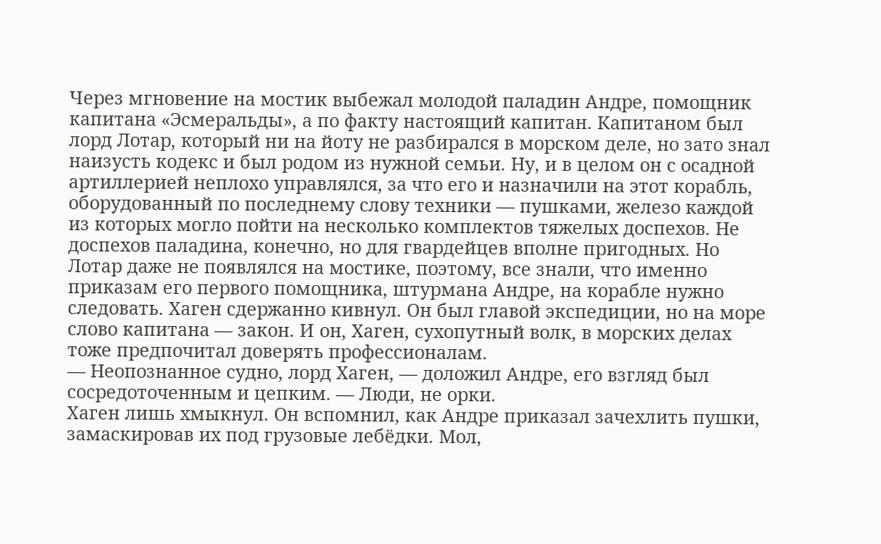Через мгновение на мостик выбежал молодой паладин Андре, помощник капитана «Эсмеральды», а по факту настоящий капитан. Капитаном был лорд Лотар, который ни на йоту не разбирался в морском деле, но зато знал наизусть кодекс и был родом из нужной семьи. Ну, и в целом он с осадной артиллерией неплохо управлялся, за что его и назначили на этот корабль, оборудованный по последнему слову техники — пушками, железо каждой из которых могло пойти на несколько комплектов тяжелых доспехов. Не доспехов паладина, конечно, но для гвардейцев вполне пригодных. Но Лотар даже не появлялся на мостике, поэтому, все знали, что именно приказам его первого помощника, штурмана Андре, на корабле нужно следовать. Хаген сдержанно кивнул. Он был главой экспедиции, но на море слово капитана — закон. И он, Хаген, сухопутный волк, в морских делах тоже предпочитал доверять профессионалам.
— Неопознанное судно, лорд Хаген, — доложил Андре, его взгляд был сосредоточенным и цепким. — Люди, не орки.
Хаген лишь хмыкнул. Он вспомнил, как Андре приказал зачехлить пушки, замаскировав их под грузовые лебёдки. Мол,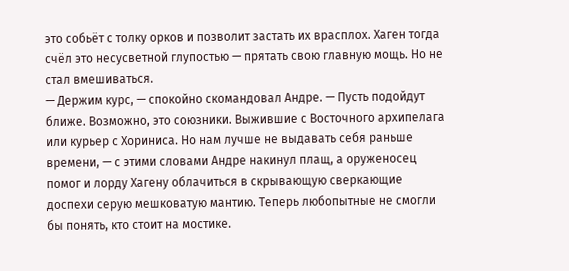это собьёт с толку орков и позволит застать их врасплох. Хаген тогда счёл это несусветной глупостью — прятать свою главную мощь. Но не стал вмешиваться.
— Держим курс, — спокойно скомандовал Андре. — Пусть подойдут ближе. Возможно, это союзники. Выжившие с Восточного архипелага или курьер с Хориниса. Но нам лучше не выдавать себя раньше времени, — с этими словами Андре накинул плащ, а оруженосец помог и лорду Хагену облачиться в скрывающую сверкающие доспехи серую мешковатую мантию. Теперь любопытные не смогли бы понять, кто стоит на мостике.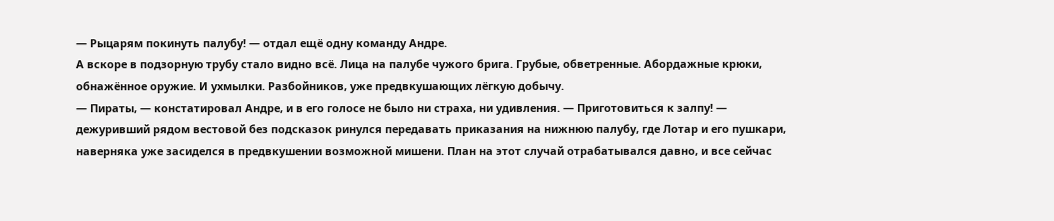— Рыцарям покинуть палубу! — отдал ещё одну команду Андре.
А вскоре в подзорную трубу стало видно всё. Лица на палубе чужого брига. Грубые, обветренные. Абордажные крюки, обнажённое оружие. И ухмылки. Разбойников, уже предвкушающих лёгкую добычу.
— Пираты, — констатировал Андре, и в его голосе не было ни страха, ни удивления. — Приготовиться к залпу! — дежуривший рядом вестовой без подсказок ринулся передавать приказания на нижнюю палубу, где Лотар и его пушкари, наверняка уже засиделся в предвкушении возможной мишени. План на этот случай отрабатывался давно, и все сейчас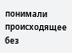понимали происходящее без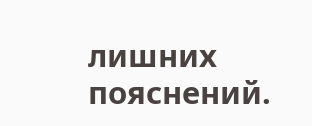лишних пояснений.